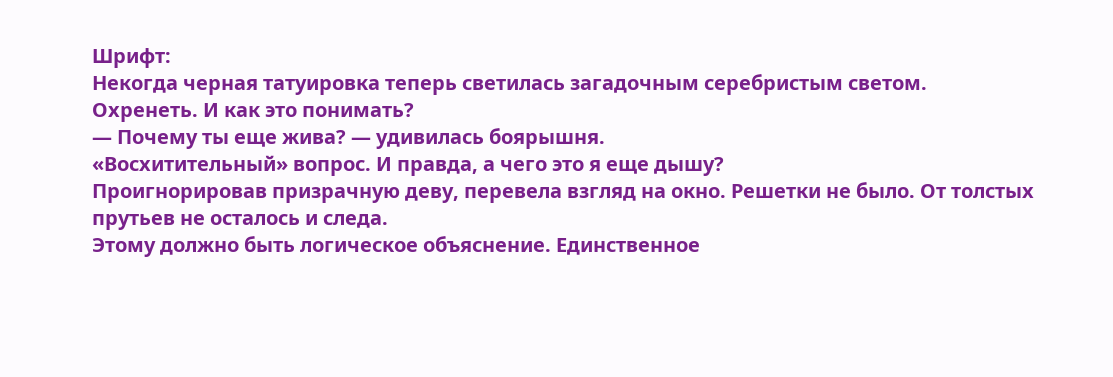Шрифт:
Некогда черная татуировка теперь светилась загадочным серебристым светом.
Охренеть. И как это понимать?
— Почему ты еще жива? — удивилась боярышня.
«Восхитительный» вопрос. И правда, а чего это я еще дышу?
Проигнорировав призрачную деву, перевела взгляд на окно. Решетки не было. От толстых прутьев не осталось и следа.
Этому должно быть логическое объяснение. Единственное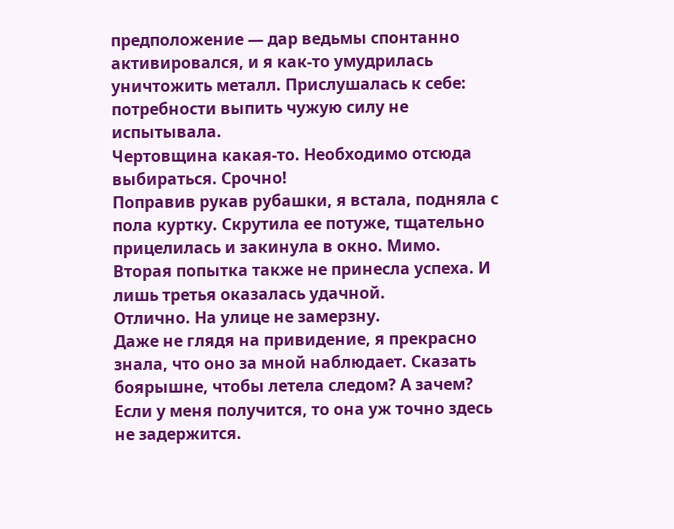предположение — дар ведьмы спонтанно активировался, и я как-то умудрилась уничтожить металл. Прислушалась к себе: потребности выпить чужую силу не испытывала.
Чертовщина какая-то. Необходимо отсюда выбираться. Срочно!
Поправив рукав рубашки, я встала, подняла с пола куртку. Скрутила ее потуже, тщательно прицелилась и закинула в окно. Мимо. Вторая попытка также не принесла успеха. И лишь третья оказалась удачной.
Отлично. На улице не замерзну.
Даже не глядя на привидение, я прекрасно знала, что оно за мной наблюдает. Сказать боярышне, чтобы летела следом? А зачем? Если у меня получится, то она уж точно здесь не задержится.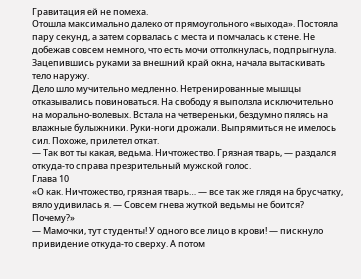Гравитация ей не помеха.
Отошла максимально далеко от прямоугольного «выхода». Постояла пару секунд, а затем сорвалась с места и помчалась к стене. Не добежав совсем немного, что есть мочи оттолкнулась, подпрыгнула. Зацепившись руками за внешний край окна, начала вытаскивать тело наружу.
Дело шло мучительно медленно. Нетренированные мышцы отказывались повиноваться. На свободу я выползла исключительно на морально-волевых. Встала на четвереньки, бездумно пялясь на влажные булыжники. Руки-ноги дрожали. Выпрямиться не имелось сил. Похоже, прилетел откат.
— Так вот ты какая, ведьма. Ничтожество. Грязная тварь, — раздался откуда-то справа презрительный мужской голос.
Глава 10
«О как. Ничтожество, грязная тварь… — все так же глядя на брусчатку, вяло удивилась я. — Совсем гнева жуткой ведьмы не боится? Почему?»
— Мамочки, тут студенты! У одного все лицо в крови! — пискнуло привидение откуда-то сверху. А потом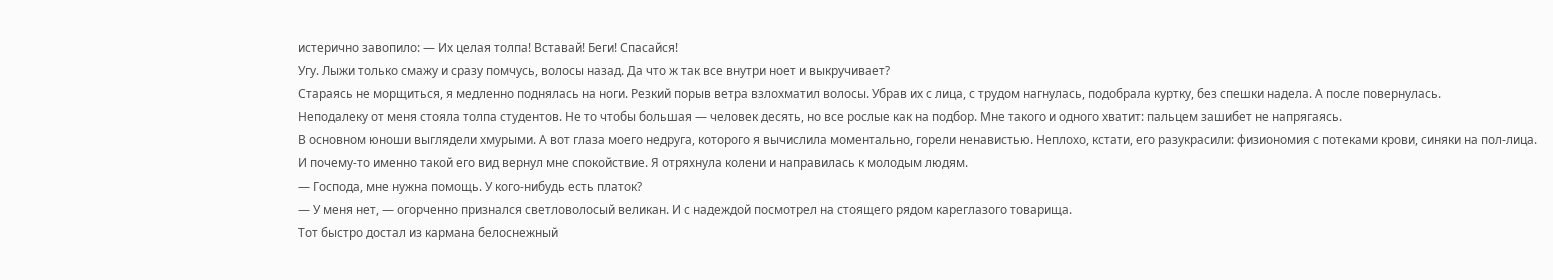истерично завопило: — Их целая толпа! Вставай! Беги! Спасайся!
Угу. Лыжи только смажу и сразу помчусь, волосы назад. Да что ж так все внутри ноет и выкручивает?
Стараясь не морщиться, я медленно поднялась на ноги. Резкий порыв ветра взлохматил волосы. Убрав их с лица, с трудом нагнулась, подобрала куртку, без спешки надела. А после повернулась.
Неподалеку от меня стояла толпа студентов. Не то чтобы большая — человек десять, но все рослые как на подбор. Мне такого и одного хватит: пальцем зашибет не напрягаясь.
В основном юноши выглядели хмурыми. А вот глаза моего недруга, которого я вычислила моментально, горели ненавистью. Неплохо, кстати, его разукрасили: физиономия с потеками крови, синяки на пол-лица.
И почему-то именно такой его вид вернул мне спокойствие. Я отряхнула колени и направилась к молодым людям.
— Господа, мне нужна помощь. У кого-нибудь есть платок?
— У меня нет, — огорченно признался светловолосый великан. И с надеждой посмотрел на стоящего рядом кареглазого товарища.
Тот быстро достал из кармана белоснежный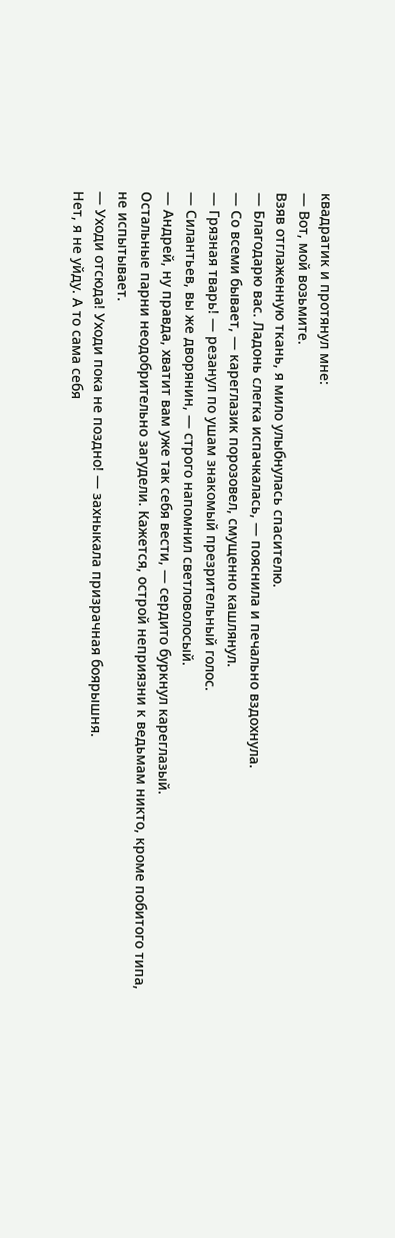квадратик и протянул мне:
— Вот, мой возьмите.
Взяв отглаженную ткань, я мило улыбнулась спасителю.
— Благодарю вас. Ладонь слегка испачкалась, — пояснила и печально вздохнула.
— Со всеми бывает, — кареглазик порозовел, смущенно кашлянул.
— Грязная тварь! — резанул по ушам знакомый презрительный голос.
— Силантьев, вы же дворянин, — строго напомнил светловолосый.
— Андрей, ну правда, хватит вам уже так себя вести, — сердито буркнул кареглазый.
Остальные парни неодобрительно загудели. Кажется, острой неприязни к ведьмам никто, кроме побитого типа, не испытывает.
— Уходи отсюда! Уходи пока не поздно! — захныкала призрачная боярышня.
Нет, я не уйду. А то сама себя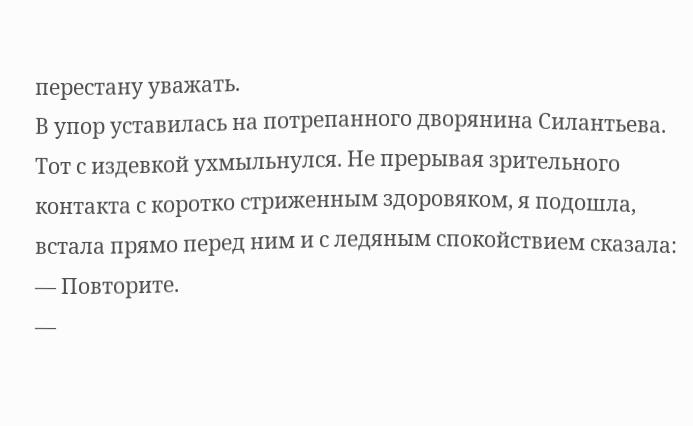перестану уважать.
В упор уставилась на потрепанного дворянина Силантьева. Тот с издевкой ухмыльнулся. Не прерывая зрительного контакта с коротко стриженным здоровяком, я подошла, встала прямо перед ним и с ледяным спокойствием сказала:
— Повторите.
—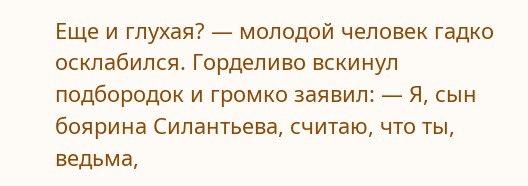Еще и глухая? — молодой человек гадко осклабился. Горделиво вскинул подбородок и громко заявил: — Я, сын боярина Силантьева, считаю, что ты, ведьма,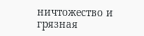ничтожество и грязная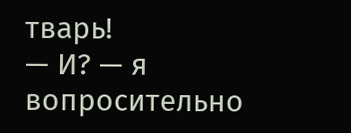тварь!
— И? — я вопросительно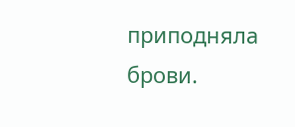приподняла брови.